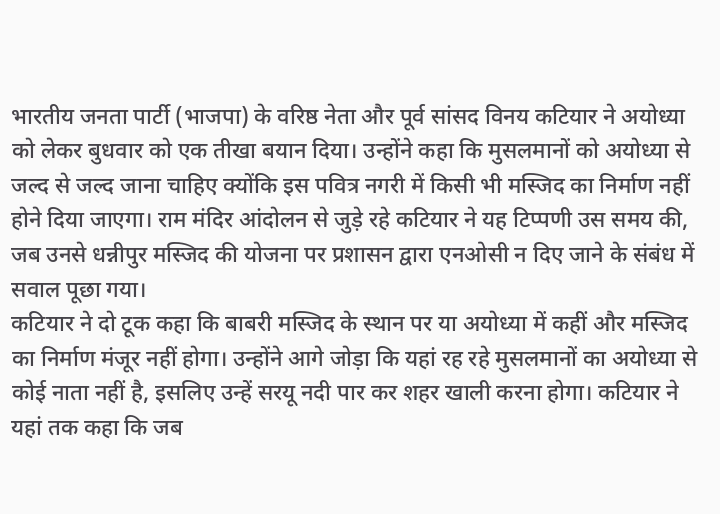भारतीय जनता पार्टी (भाजपा) के वरिष्ठ नेता और पूर्व सांसद विनय कटियार ने अयोध्या को लेकर बुधवार को एक तीखा बयान दिया। उन्होंने कहा कि मुसलमानों को अयोध्या से जल्द से जल्द जाना चाहिए क्योंकि इस पवित्र नगरी में किसी भी मस्जिद का निर्माण नहीं होने दिया जाएगा। राम मंदिर आंदोलन से जुड़े रहे कटियार ने यह टिप्पणी उस समय की, जब उनसे धन्नीपुर मस्जिद की योजना पर प्रशासन द्वारा एनओसी न दिए जाने के संबंध में सवाल पूछा गया।
कटियार ने दो टूक कहा कि बाबरी मस्जिद के स्थान पर या अयोध्या में कहीं और मस्जिद का निर्माण मंजूर नहीं होगा। उन्होंने आगे जोड़ा कि यहां रह रहे मुसलमानों का अयोध्या से कोई नाता नहीं है, इसलिए उन्हें सरयू नदी पार कर शहर खाली करना होगा। कटियार ने यहां तक कहा कि जब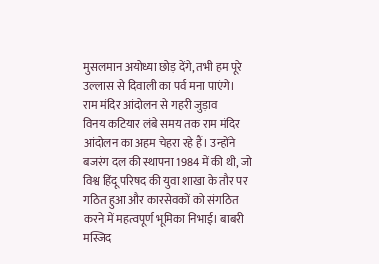मुसलमान अयोध्या छोड़ देंगे, तभी हम पूरे उल्लास से दिवाली का पर्व मना पाएंगे।
राम मंदिर आंदोलन से गहरी जुड़ाव
विनय कटियार लंबे समय तक राम मंदिर आंदोलन का अहम चेहरा रहे हैं। उन्होंने बजरंग दल की स्थापना 1984 में की थी, जो विश्व हिंदू परिषद की युवा शाखा के तौर पर गठित हुआ और कारसेवकों को संगठित करने में महत्वपूर्ण भूमिका निभाई। बाबरी मस्जिद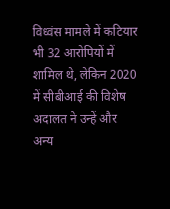विध्वंस मामले में कटियार भी 32 आरोपियों में शामिल थे, लेकिन 2020 में सीबीआई की विशेष अदालत ने उन्हें और अन्य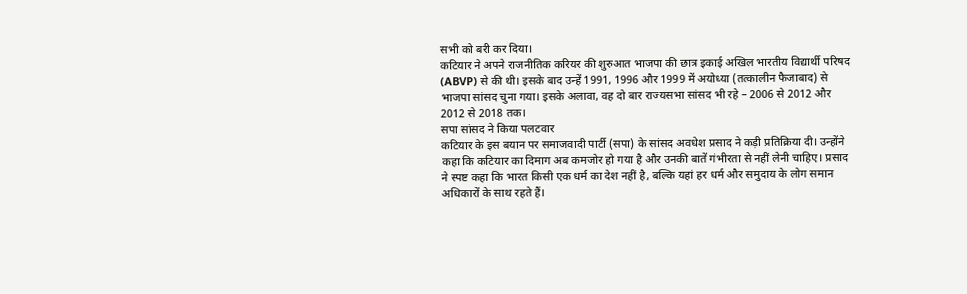सभी को बरी कर दिया।
कटियार ने अपने राजनीतिक करियर की शुरुआत भाजपा की छात्र इकाई अखिल भारतीय विद्यार्थी परिषद (ABVP) से की थी। इसके बाद उन्हें 1991, 1996 और 1999 में अयोध्या (तत्कालीन फैजाबाद) से भाजपा सांसद चुना गया। इसके अलावा, वह दो बार राज्यसभा सांसद भी रहे – 2006 से 2012 और 2012 से 2018 तक।
सपा सांसद ने किया पलटवार
कटियार के इस बयान पर समाजवादी पार्टी (सपा) के सांसद अवधेश प्रसाद ने कड़ी प्रतिक्रिया दी। उन्होंने कहा कि कटियार का दिमाग अब कमजोर हो गया है और उनकी बातें गंभीरता से नहीं लेनी चाहिए। प्रसाद ने स्पष्ट कहा कि भारत किसी एक धर्म का देश नहीं है, बल्कि यहां हर धर्म और समुदाय के लोग समान अधिकारों के साथ रहते हैं।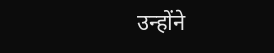उन्होंने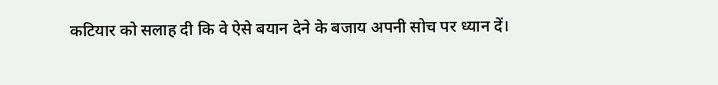कटियार को सलाह दी कि वे ऐसे बयान देने के बजाय अपनी सोच पर ध्यान दें।